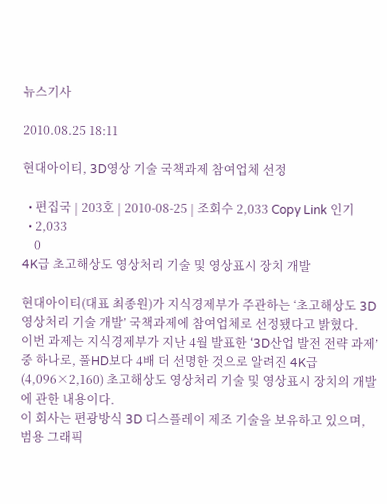뉴스기사

2010.08.25 18:11

현대아이티, 3D영상 기술 국책과제 참여업체 선정

  • 편집국 | 203호 | 2010-08-25 | 조회수 2,033 Copy Link 인기
  • 2,033
    0
4K급 초고해상도 영상처리 기술 및 영상표시 장치 개발

현대아이티(대표 최종원)가 지식경제부가 주관하는 ‘초고해상도 3D 영상처리 기술 개발’ 국책과제에 참여업체로 선정됐다고 밝혔다.
이번 과제는 지식경제부가 지난 4월 발표한 ‘3D산업 발전 전략 과제’ 중 하나로, 풀HD보다 4배 더 선명한 것으로 알려진 4K급(4,096×2,160) 초고해상도 영상처리 기술 및 영상표시 장치의 개발에 관한 내용이다.
이 회사는 편광방식 3D 디스플레이 제조 기술을 보유하고 있으며, 범용 그래픽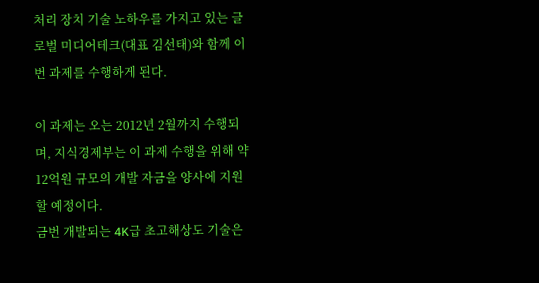처리 장치 기술 노하우를 가지고 있는 글로벌 미디어테크(대표 김선태)와 함께 이번 과제를 수행하게 된다.

이 과제는 오는 2012년 2월까지 수행되며, 지식경제부는 이 과제 수행을 위해 약 12억원 규모의 개발 자금을 양사에 지원할 예정이다.
금번 개발되는 4K급 초고해상도 기술은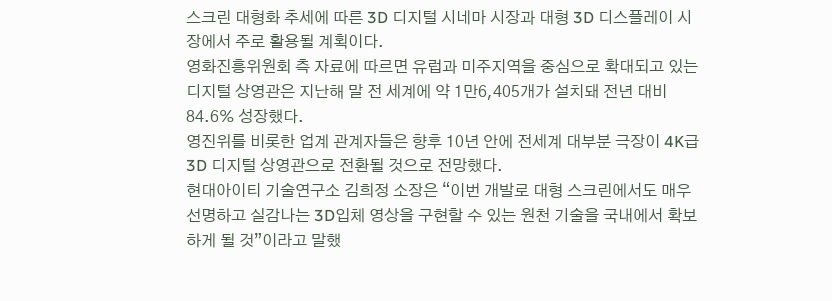스크린 대형화 추세에 따른 3D 디지털 시네마 시장과 대형 3D 디스플레이 시장에서 주로 활용될 계획이다.
영화진흥위원회 측 자료에 따르면 유럽과 미주지역을 중심으로 확대되고 있는 디지털 상영관은 지난해 말 전 세계에 약 1만6,405개가 설치돼 전년 대비 84.6% 성장했다.
영진위를 비롯한 업계 관계자들은 향후 10년 안에 전세계 대부분 극장이 4K급 3D 디지털 상영관으로 전환될 것으로 전망했다.
현대아이티 기술연구소 김희정 소장은 “이번 개발로 대형 스크린에서도 매우 선명하고 실감나는 3D입체 영상을 구현할 수 있는 원천 기술을 국내에서 확보하게 될 것”이라고 말했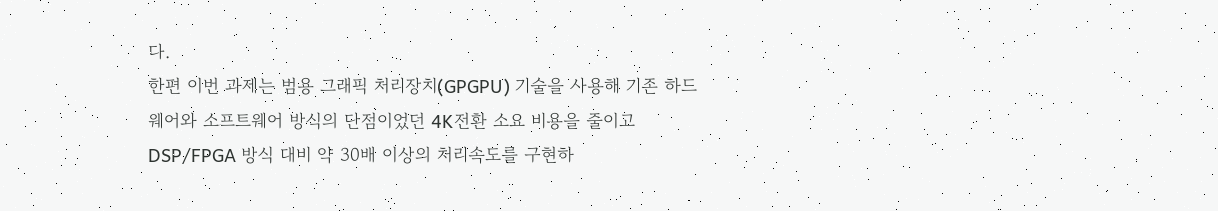다.
한편 이번 과제는 범용 그래픽 처리장치(GPGPU) 기술을 사용해 기존 하드웨어와 소프트웨어 방식의 단점이었던 4K전환 소요 비용을 줄이고 DSP/FPGA 방식 대비 약 30배 이상의 처리속도를 구현하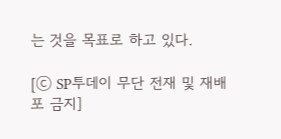는 것을 목표로 하고 있다.

[ⓒ SP투데이 무단 전재 및 재배포 금지]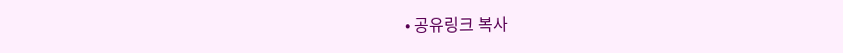• 공유링크 복사